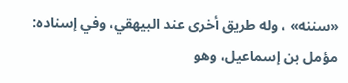«سننه» ، وله طريق أخرى عند البيهقي، وفي إسناده: مؤمل بن إسماعيل، وهو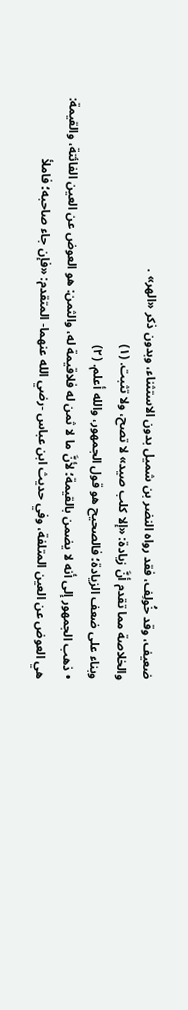ضعيف، وقد خُولِف، فقد رواه النضر بن شميل بدون الاستثناء، وبدون ذكر «الهر» .
والخلاصة مما تقدم أنَّ زيادة: «إلا كلب صيد» لا تصح، ولا تثبت. (١)
وبناء على ضعف الزيادة؛ فالصحيح هو قول الجمهور، والله أعلم. (٢)
• ذهب الجمهور إلى أنه لا يضمن بالقيمة؛ لأنَّ ما لا ثمن له فلاقيمة له، والثمن: هو العوض عن العين الفائتة، والقيمة: هي العوض عن العين المتلفة، وفي حديث ابن عباس -رضي الله عنهما- المتقدم: «فإن جاء صاحبه؛ فاملأ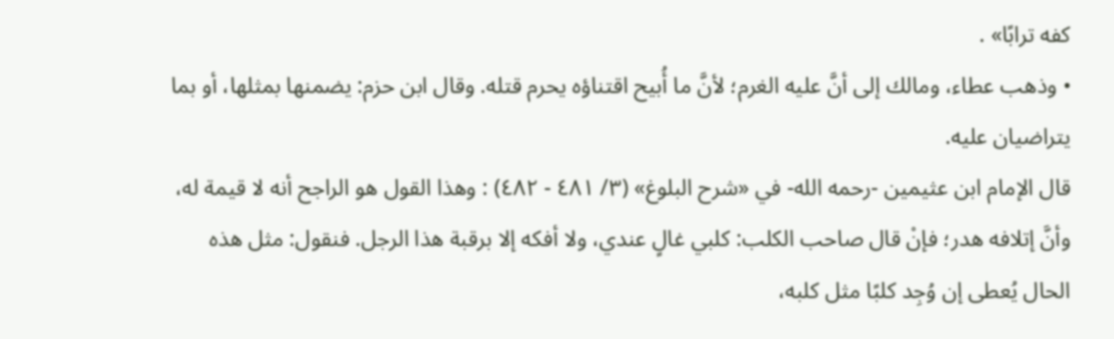كفه ترابًا» .
• وذهب عطاء، ومالك إلى أنَّ عليه الغرم؛ لأنَّ ما أُبيح اقتناؤه يحرم قتله. وقال ابن حزم: يضمنها بمثلها، أو بما يتراضيان عليه.
قال الإمام ابن عثيمين -رحمه الله- في «شرح البلوغ» (٣/ ٤٨١ - ٤٨٢) : وهذا القول هو الراجح أنه لا قيمة له، وأنَّ إتلافه هدر؛ فإنْ قال صاحب الكلب: كلبي غالٍ عندي، ولا أفكه إلا برقبة هذا الرجل. فنقول: مثل هذه الحال يُعطى إن وُجِد كلبًا مثل كلبه،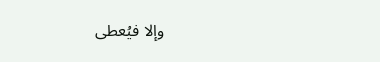وإلا فيُعطى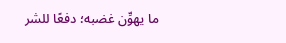ما يهوِّن غضبه؛ دفعًا للشر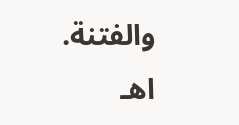والفتنة. اهـ